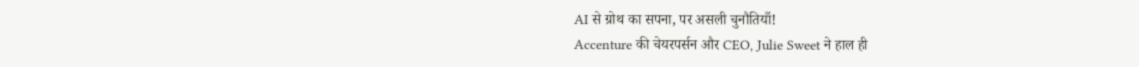AI से ग्रोथ का सपना, पर असली चुनौतियाँ!
Accenture की चेयरपर्सन और CEO, Julie Sweet ने हाल ही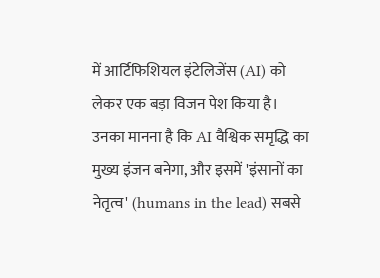में आर्टिफिशियल इंटेलिजेंस (AI) को लेकर एक बड़ा विजन पेश किया है। उनका मानना है कि AI वैश्विक समृद्धि का मुख्य इंजन बनेगा, और इसमें 'इंसानों का नेतृत्व' (humans in the lead) सबसे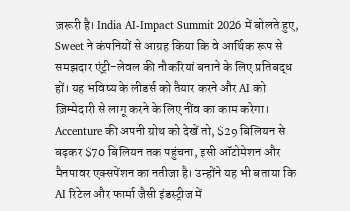ज़रूरी है। India AI-Impact Summit 2026 में बोलते हुए, Sweet ने कंपनियों से आग्रह किया कि वे आर्थिक रूप से समझदार एंट्री-लेवल की नौकरियां बनाने के लिए प्रतिबद्ध हों। यह भविष्य के लीडर्स को तैयार करने और AI को ज़िम्मेदारी से लागू करने के लिए नींव का काम करेगा। Accenture की अपनी ग्रोथ को देखें तो, $29 बिलियन से बढ़कर $70 बिलियन तक पहुंचना, इसी ऑटोमेशन और मैनपावर एक्सपेंशन का नतीजा है। उन्होंने यह भी बताया कि AI रिटेल और फार्मा जैसी इंडस्ट्रीज में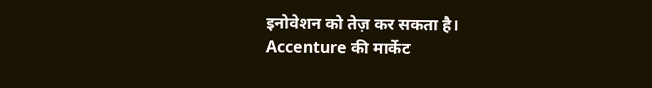इनोवेशन को तेज़ कर सकता है।
Accenture की मार्केट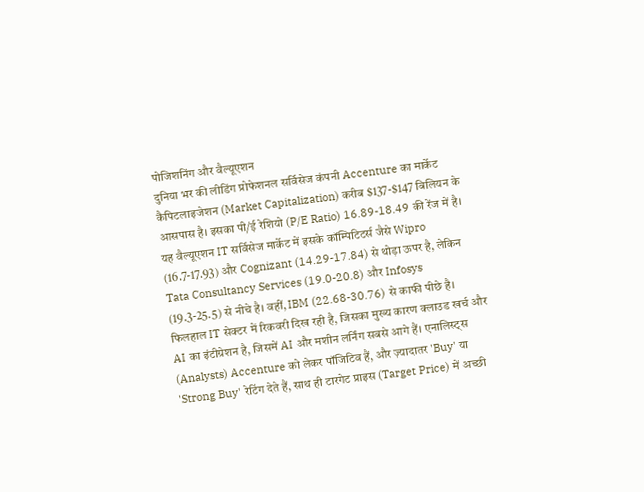पोजिशनिंग और वैल्यूएशन
दुनिया भर की लीडिंग प्रोफेशनल सर्विसेज कंपनी Accenture का मार्केट कैपिटलाइजेशन (Market Capitalization) करीब $137-$147 बिलियन के आसपास है। इसका पी/ई रेशियो (P/E Ratio) 16.89-18.49 की रेंज में है। यह वैल्यूएशन IT सर्विसेज मार्केट में इसके कॉम्पिटिटर्स जैसे Wipro (16.7-17.93) और Cognizant (14.29-17.84) से थोड़ा ऊपर है, लेकिन Tata Consultancy Services (19.0-20.8) और Infosys (19.3-25.5) से नीचे है। वहीं, IBM (22.68-30.76) से काफी पीछे है। फिलहाल IT सेक्टर में रिकवरी दिख रही है, जिसका मुख्य कारण क्लाउड खर्च और AI का इंटीग्रेशन है, जिसमें AI और मशीन लर्निंग सबसे आगे हैं। एनालिस्ट्स (Analysts) Accenture को लेकर पॉजिटिव हैं, और ज़्यादातर 'Buy' या 'Strong Buy' रेटिंग देते हैं, साथ ही टारगेट प्राइस (Target Price) में अच्छी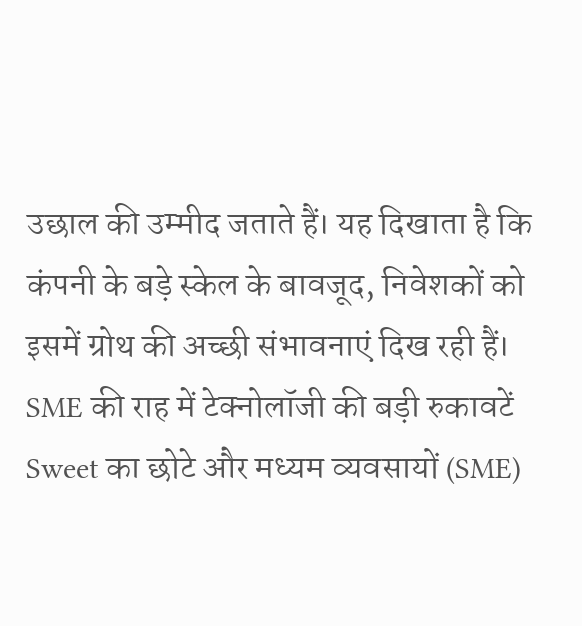उछाल की उम्मीद जताते हैं। यह दिखाता है कि कंपनी के बड़े स्केल के बावजूद, निवेशकों को इसमें ग्रोथ की अच्छी संभावनाएं दिख रही हैं।
SME की राह में टेक्नोलॉजी की बड़ी रुकावटें
Sweet का छोटे और मध्यम व्यवसायों (SME)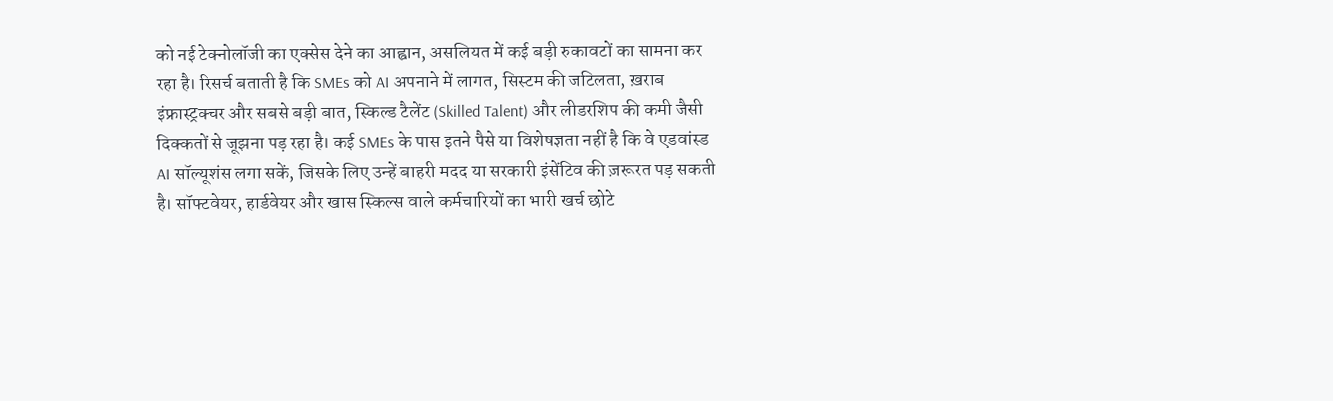को नई टेक्नोलॉजी का एक्सेस देने का आह्वान, असलियत में कई बड़ी रुकावटों का सामना कर रहा है। रिसर्च बताती है कि SMEs को AI अपनाने में लागत, सिस्टम की जटिलता, ख़राब इंफ्रास्ट्रक्चर और सबसे बड़ी बात, स्किल्ड टैलेंट (Skilled Talent) और लीडरशिप की कमी जैसी दिक्कतों से जूझना पड़ रहा है। कई SMEs के पास इतने पैसे या विशेषज्ञता नहीं है कि वे एडवांस्ड AI सॉल्यूशंस लगा सकें, जिसके लिए उन्हें बाहरी मदद या सरकारी इंसेंटिव की ज़रूरत पड़ सकती है। सॉफ्टवेयर, हार्डवेयर और खास स्किल्स वाले कर्मचारियों का भारी खर्च छोटे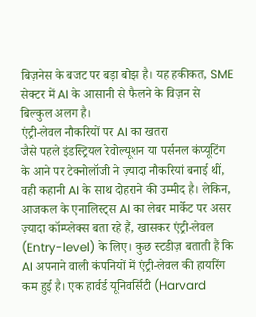बिज़नेस के बजट पर बड़ा बोझ है। यह हकीकत, SME सेक्टर में AI के आसानी से फैलने के विज़न से बिल्कुल अलग है।
एंट्री-लेवल नौकरियों पर AI का खतरा
जैसे पहले इंडस्ट्रियल रेवोल्यूशन या पर्सनल कंप्यूटिंग के आने पर टेक्नोलॉजी ने ज़्यादा नौकरियां बनाई थीं, वही कहानी AI के साथ दोहराने की उम्मीद है। लेकिन, आजकल के एनालिस्ट्स AI का लेबर मार्केट पर असर ज़्यादा कॉम्प्लेक्स बता रहे हैं, खासकर एंट्री-लेवल (Entry-level) के लिए। कुछ स्टडीज़ बताती हैं कि AI अपनाने वाली कंपनियों में एंट्री-लेवल की हायरिंग कम हुई है। एक हार्वर्ड यूनिवर्सिटी (Harvard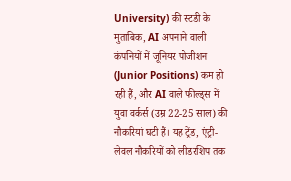University) की स्टडी के मुताबिक, AI अपनाने वाली कंपनियों में जूनियर पोजीशन (Junior Positions) कम हो रही हैं, और AI वाले फील्ड्स में युवा वर्कर्स (उम्र 22-25 साल) की नौकरियां घटी हैं। यह ट्रेंड, एंट्री-लेवल नौकरियों को लीडरशिप तक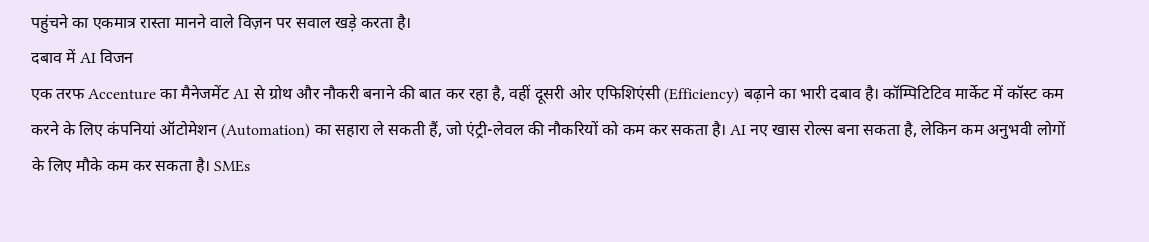पहुंचने का एकमात्र रास्ता मानने वाले विज़न पर सवाल खड़े करता है।
दबाव में AI विजन
एक तरफ Accenture का मैनेजमेंट AI से ग्रोथ और नौकरी बनाने की बात कर रहा है, वहीं दूसरी ओर एफिशिएंसी (Efficiency) बढ़ाने का भारी दबाव है। कॉम्पिटिटिव मार्केट में कॉस्ट कम करने के लिए कंपनियां ऑटोमेशन (Automation) का सहारा ले सकती हैं, जो एंट्री-लेवल की नौकरियों को कम कर सकता है। AI नए खास रोल्स बना सकता है, लेकिन कम अनुभवी लोगों के लिए मौके कम कर सकता है। SMEs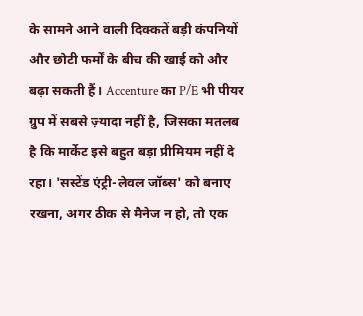के सामने आने वाली दिक्कतें बड़ी कंपनियों और छोटी फर्मों के बीच की खाई को और बढ़ा सकती हैं। Accenture का P/E भी पीयर ग्रुप में सबसे ज़्यादा नहीं है, जिसका मतलब है कि मार्केट इसे बहुत बड़ा प्रीमियम नहीं दे रहा। 'सस्टेंड एंट्री-लेवल जॉब्स' को बनाए रखना, अगर ठीक से मैनेज न हो, तो एक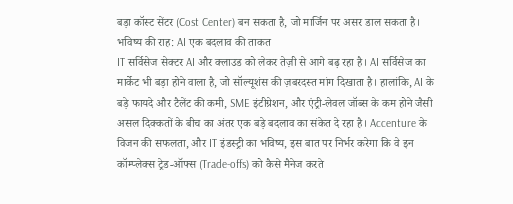बड़ा कॉस्ट सेंटर (Cost Center) बन सकता है, जो मार्जिन पर असर डाल सकता है।
भविष्य की राह: AI एक बदलाव की ताकत
IT सर्विसेज सेक्टर AI और क्लाउड को लेकर तेज़ी से आगे बढ़ रहा है। AI सर्विसेज का मार्केट भी बड़ा होने वाला है, जो सॉल्यूशंस की ज़बरदस्त मांग दिखाता है। हालांकि, AI के बड़े फायदे और टैलेंट की कमी, SME इंटीग्रेशन, और एंट्री-लेवल जॉब्स के कम होने जैसी असल दिक्कतों के बीच का अंतर एक बड़े बदलाव का संकेत दे रहा है। Accenture के विजन की सफलता, और IT इंडस्ट्री का भविष्य, इस बात पर निर्भर करेगा कि वे इन कॉम्प्लेक्स ट्रेड-ऑफ्स (Trade-offs) को कैसे मैनेज करते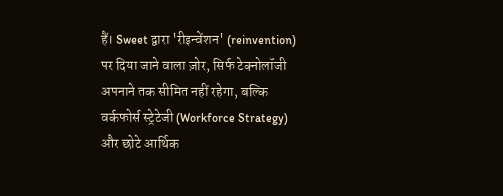हैं। Sweet द्वारा 'रीइन्वेंशन' (reinvention) पर दिया जाने वाला ज़ोर, सिर्फ टेक्नोलॉजी अपनाने तक सीमित नहीं रहेगा, बल्कि वर्कफोर्स स्ट्रेटेजी (Workforce Strategy) और छोटे आर्थिक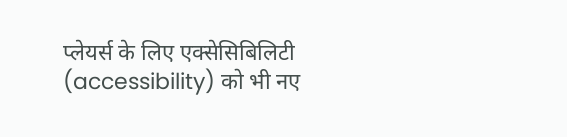प्लेयर्स के लिए एक्सेसिबिलिटी (accessibility) को भी नए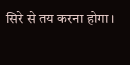सिरे से तय करना होगा।